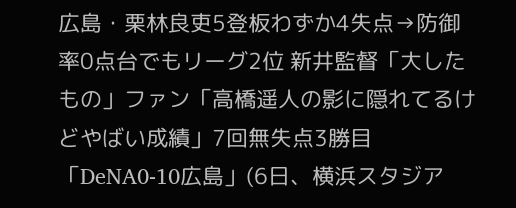広島・栗林良吏5登板わずか4失点→防御率0点台でもリーグ2位 新井監督「大したもの」ファン「高橋遥人の影に隠れてるけどやばい成績」7回無失点3勝目
「DeNA0-10広島」(6日、横浜スタジア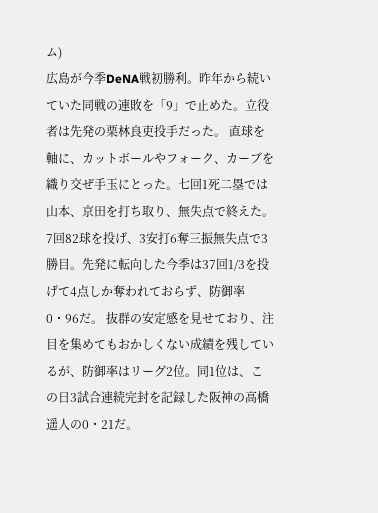ム)
広島が今季DeNA戦初勝利。昨年から続いていた同戦の連敗を「9」で止めた。立役者は先発の栗林良吏投手だった。 直球を軸に、カットボールやフォーク、カーブを織り交ぜ手玉にとった。七回1死二塁では山本、京田を打ち取り、無失点で終えた。
7回82球を投げ、3安打6奪三振無失点で3勝目。先発に転向した今季は37回1/3を投げて4点しか奪われておらず、防御率0・96だ。 抜群の安定感を見せており、注目を集めてもおかしくない成績を残しているが、防御率はリーグ2位。同1位は、この日3試合連続完封を記録した阪神の高橋遥人の0・21だ。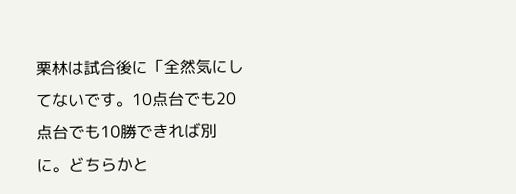栗林は試合後に「全然気にしてないです。10点台でも20点台でも10勝できれば別に。どちらかと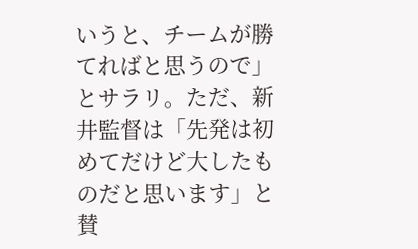いうと、チームが勝てればと思うので」とサラリ。ただ、新井監督は「先発は初めてだけど大したものだと思います」と賛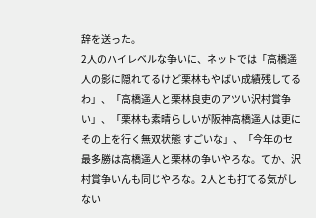辞を送った。
2人のハイレベルな争いに、ネットでは「高橋遥人の影に隠れてるけど栗林もやばい成績残してるわ」、「高橋遥人と栗林良吏のアツい沢村賞争い」、「栗林も素晴らしいが阪神高橋遥人は更にその上を行く無双状態 すごいな」、「今年のセ最多勝は高橋遥人と栗林の争いやろな。てか、沢村賞争いんも同じやろな。2人とも打てる気がしない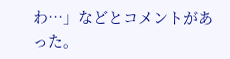わ…」などとコメントがあった。